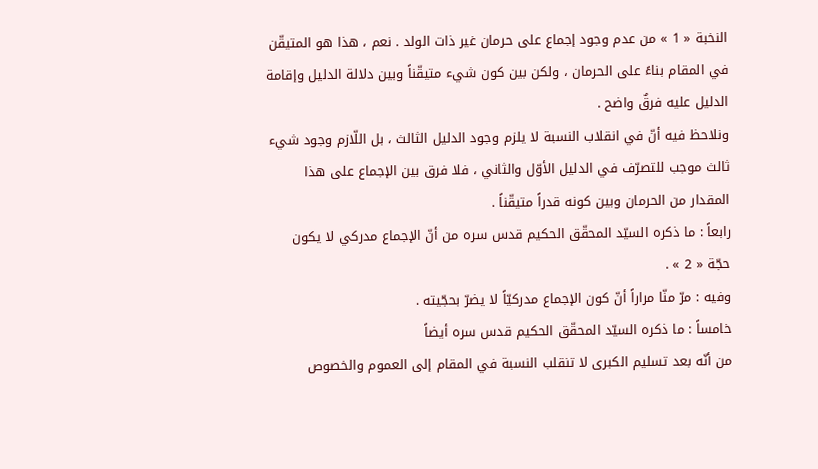النخبة « 1 » من عدم وجود إجماع على حرمان غير ذات الولد . نعم ، هذا هو المتيقّن في المقام بناءً على الحرمان ، ولكن بين كون شيء متيقّناً وبين دلالة الدليل وإقامة الدليل عليه فرقٌ واضح .
ونلاحظ فيه أنّ في انقلاب النسبة لا يلزم وجود الدليل الثالث ، بل اللّازم وجود شيء ثالث موجب للتصرّف في الدليل الأوّل والثاني ، فلا فرق بين الإجماع على هذا المقدار من الحرمان وبين كونه قدراً متيقّناً .
رابعاً : ما ذكره السيّد المحقّق الحكيم قدس سره من أنّ الإجماع مدركي لا يكون حجّة « 2 » .
وفيه : مرّ منّا مراراً أنّ كون الإجماع مدركيّاً لا يضرّ بحجّيته .
خامساً : ما ذكره السيّد المحقّق الحكيم قدس سره أيضاً
من أنّه بعد تسليم الكبرى لا تنقلب النسبة في المقام إلى العموم والخصوص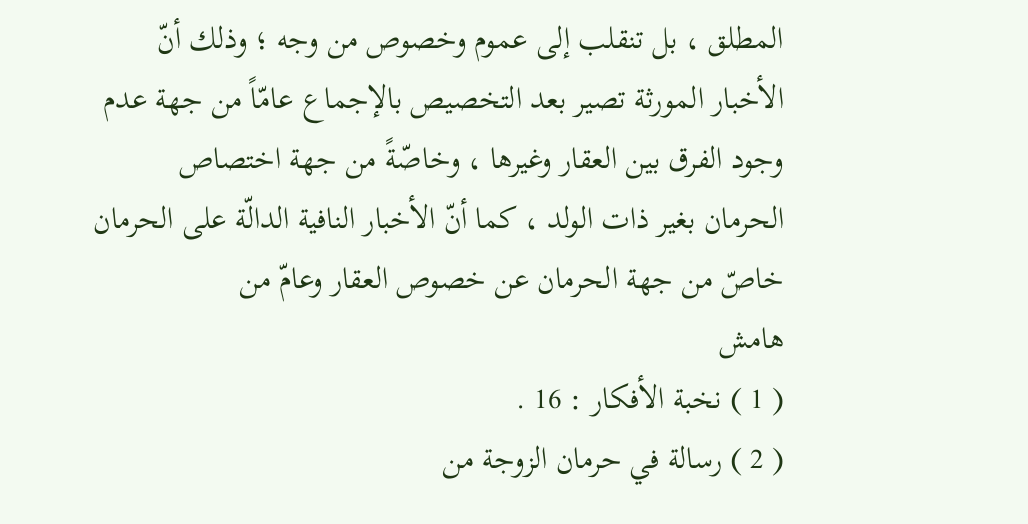المطلق ، بل تنقلب إلى عموم وخصوص من وجه ؛ وذلك أنّ الأخبار المورثة تصير بعد التخصيص بالإجماع عامّاً من جهة عدم وجود الفرق بين العقار وغيرها ، وخاصّةً من جهة اختصاص الحرمان بغير ذات الولد ، كما أنّ الأخبار النافية الدالّة على الحرمان خاصّ من جهة الحرمان عن خصوص العقار وعامّ من
هامش
( 1 ) نخبة الأفكار : 16 .
( 2 ) رسالة في حرمان الزوجة من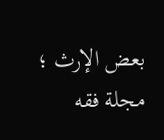بعض الإرث ؛ مجلة فقه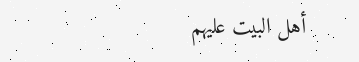أهل البيت عليهم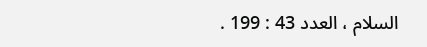السلام ، العدد 43 : 199 .